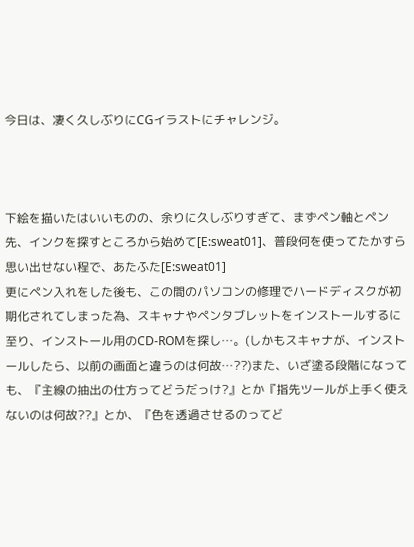今日は、凄く久しぶりにCGイラストにチャレンジ。



下絵を描いたはいいものの、余りに久しぶりすぎて、まずペン軸とペン先、インクを探すところから始めて[E:sweat01]、普段何を使ってたかすら思い出せない程で、あたふた[E:sweat01]
更にペン入れをした後も、この間のパソコンの修理でハードディスクが初期化されてしまった為、スキャナやペンタブレットをインストールするに至り、インストール用のCD-ROMを探し…。(しかもスキャナが、インストールしたら、以前の画面と違うのは何故…??)また、いざ塗る段階になっても、『主線の抽出の仕方ってどうだっけ?』とか『指先ツールが上手く使えないのは何故??』とか、『色を透過させるのってど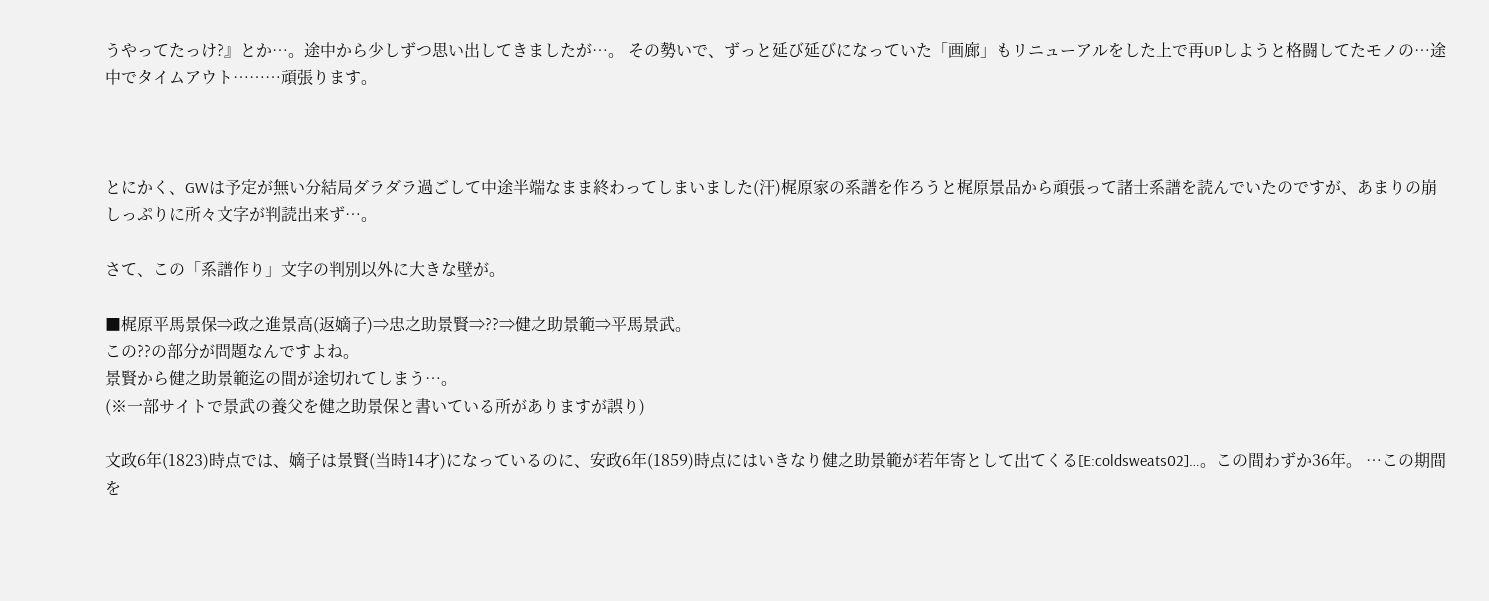うやってたっけ?』とか…。途中から少しずつ思い出してきましたが…。 その勢いで、ずっと延び延びになっていた「画廊」もリニューアルをした上で再UPしようと格闘してたモノの…途中でタイムアウト………頑張ります。



とにかく、GWは予定が無い分結局ダラダラ過ごして中途半端なまま終わってしまいました(汗)梶原家の系譜を作ろうと梶原景品から頑張って諸士系譜を読んでいたのですが、あまりの崩しっぷりに所々文字が判読出来ず…。

さて、この「系譜作り」文字の判別以外に大きな壁が。

■梶原平馬景保⇒政之進景高(返嫡子)⇒忠之助景賢⇒??⇒健之助景範⇒平馬景武。
この??の部分が問題なんですよね。
景賢から健之助景範迄の間が途切れてしまう…。
(※一部サイトで景武の養父を健之助景保と書いている所がありますが誤り)

文政6年(1823)時点では、嫡子は景賢(当時14才)になっているのに、安政6年(1859)時点にはいきなり健之助景範が若年寄として出てくる[E:coldsweats02]…。この間わずか36年。 …この期間を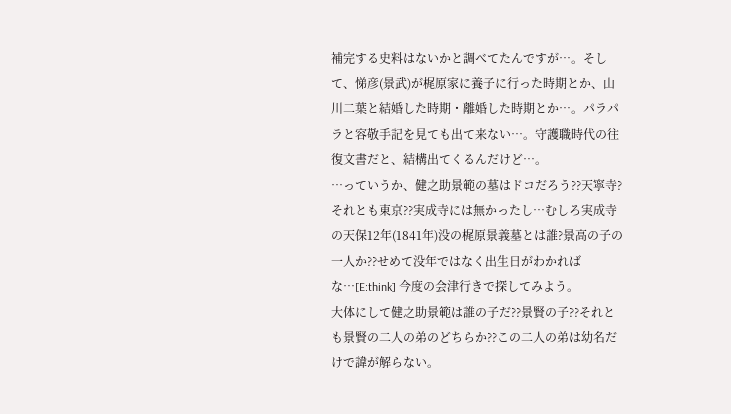補完する史料はないかと調べてたんですが…。そして、悌彦(景武)が梶原家に養子に行った時期とか、山川二葉と結婚した時期・離婚した時期とか…。パラパラと容敬手記を見ても出て来ない…。守護職時代の往復文書だと、結構出てくるんだけど…。
…っていうか、健之助景範の墓はドコだろう??天寧寺?それとも東京??実成寺には無かったし…むしろ実成寺の天保12年(1841年)没の梶原景義墓とは誰?景高の子の一人か??せめて没年ではなく出生日がわかればな…[E:think] 今度の会津行きで探してみよう。
大体にして健之助景範は誰の子だ??景賢の子??それとも景賢の二人の弟のどちらか??この二人の弟は幼名だけで諱が解らない。